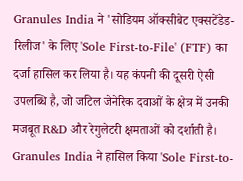Granules India ने 'सोडियम ऑक्सीबेट एक्सटेंडेड-रिलीज' के लिए 'Sole First-to-File' (FTF) का दर्जा हासिल कर लिया है। यह कंपनी की दूसरी ऐसी उपलब्धि है, जो जटिल जेनेरिक दवाओं के क्षेत्र में उनकी मजबूत R&D और रेगुलेटरी क्षमताओं को दर्शाती है।
Granules India ने हासिल किया 'Sole First-to-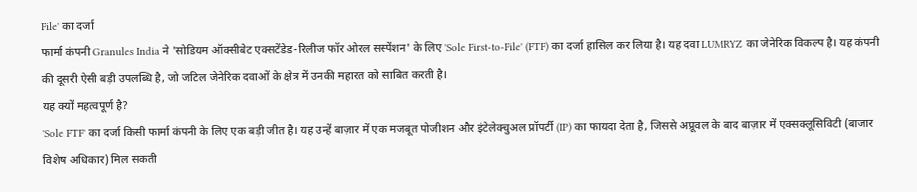File' का दर्जा
फार्मा कंपनी Granules India ने 'सोडियम ऑक्सीबेट एक्सटेंडेड-रिलीज फॉर ओरल सस्पेंशन' के लिए 'Sole First-to-File' (FTF) का दर्जा हासिल कर लिया है। यह दवा LUMRYZ का जेनेरिक विकल्प है। यह कंपनी की दूसरी ऐसी बड़ी उपलब्धि है, जो जटिल जेनेरिक दवाओं के क्षेत्र में उनकी महारत को साबित करती है।
यह क्यों महत्वपूर्ण है?
'Sole FTF' का दर्जा किसी फार्मा कंपनी के लिए एक बड़ी जीत है। यह उन्हें बाज़ार में एक मजबूत पोजीशन और इंटेलेक्चुअल प्रॉपर्टी (IP) का फायदा देता है, जिससे अप्रूवल के बाद बाज़ार में एक्सक्लूसिविटी (बाजार विशेष अधिकार) मिल सकती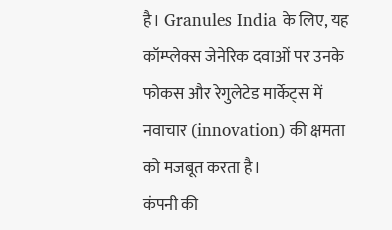है। Granules India के लिए, यह कॉम्प्लेक्स जेनेरिक दवाओं पर उनके फोकस और रेगुलेटेड मार्केट्स में नवाचार (innovation) की क्षमता को मजबूत करता है।
कंपनी की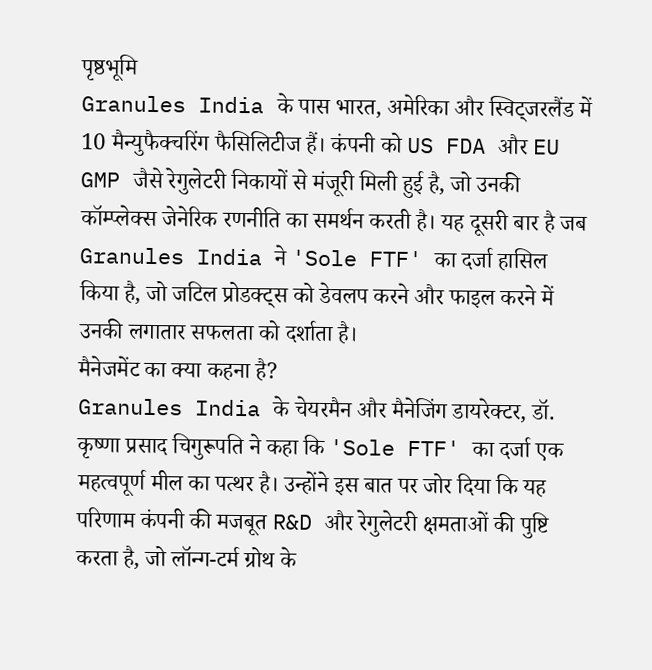पृष्ठभूमि
Granules India के पास भारत, अमेरिका और स्विट्जरलैंड में 10 मैन्युफैक्चरिंग फैसिलिटीज हैं। कंपनी को US FDA और EU GMP जैसे रेगुलेटरी निकायों से मंजूरी मिली हुई है, जो उनकी कॉम्प्लेक्स जेनेरिक रणनीति का समर्थन करती है। यह दूसरी बार है जब Granules India ने 'Sole FTF' का दर्जा हासिल किया है, जो जटिल प्रोडक्ट्स को डेवलप करने और फाइल करने में उनकी लगातार सफलता को दर्शाता है।
मैनेजमेंट का क्या कहना है?
Granules India के चेयरमैन और मैनेजिंग डायरेक्टर, डॉ. कृष्णा प्रसाद चिगुरूपति ने कहा कि 'Sole FTF' का दर्जा एक महत्वपूर्ण मील का पत्थर है। उन्होंने इस बात पर जोर दिया कि यह परिणाम कंपनी की मजबूत R&D और रेगुलेटरी क्षमताओं की पुष्टि करता है, जो लॉन्ग-टर्म ग्रोथ के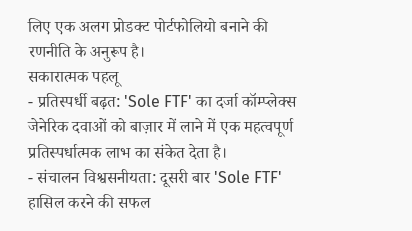लिए एक अलग प्रोडक्ट पोर्टफोलियो बनाने की रणनीति के अनुरूप है।
सकारात्मक पहलू
- प्रतिस्पर्धी बढ़त: 'Sole FTF' का दर्जा कॉम्प्लेक्स जेनेरिक दवाओं को बाज़ार में लाने में एक महत्वपूर्ण प्रतिस्पर्धात्मक लाभ का संकेत देता है।
- संचालन विश्वसनीयता: दूसरी बार 'Sole FTF' हासिल करने की सफल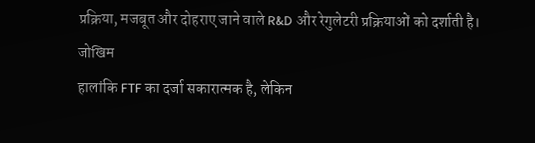प्रक्रिया, मजबूत और दोहराए जाने वाले R&D और रेगुलेटरी प्रक्रियाओं को दर्शाती है।
जोखिम
हालांकि FTF का दर्जा सकारात्मक है, लेकिन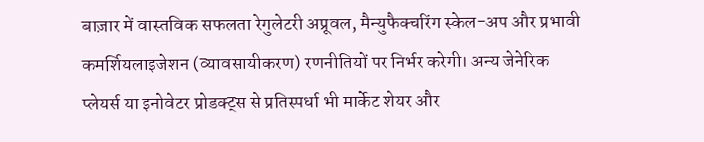बाज़ार में वास्तविक सफलता रेगुलेटरी अप्रूवल, मैन्युफैक्चरिंग स्केल-अप और प्रभावी कमर्शियलाइजेशन (व्यावसायीकरण) रणनीतियों पर निर्भर करेगी। अन्य जेनेरिक प्लेयर्स या इनोवेटर प्रोडक्ट्स से प्रतिस्पर्धा भी मार्केट शेयर और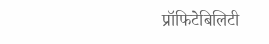प्रॉफिटेबिलिटी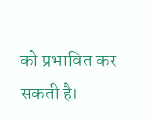को प्रभावित कर सकती है।